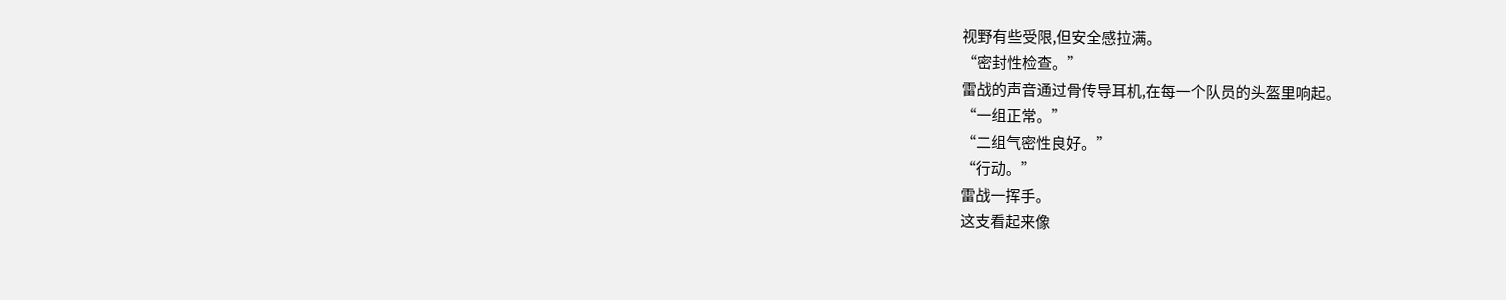视野有些受限,但安全感拉满。
“密封性检查。”
雷战的声音通过骨传导耳机,在每一个队员的头盔里响起。
“一组正常。”
“二组气密性良好。”
“行动。”
雷战一挥手。
这支看起来像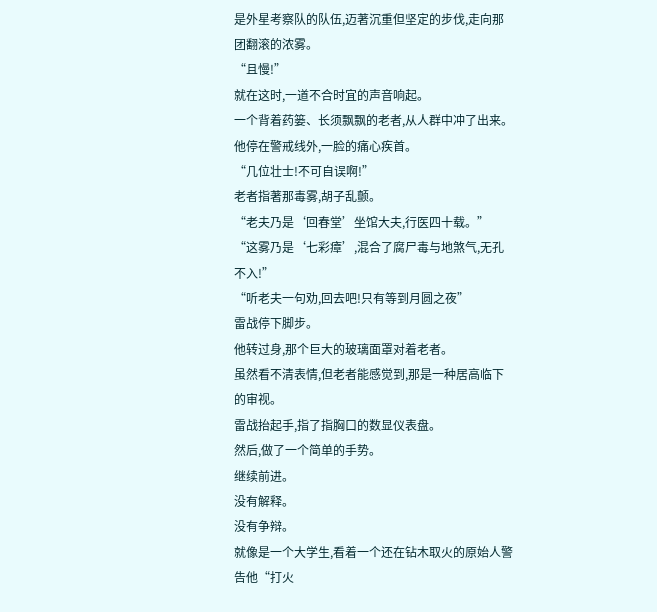是外星考察队的队伍,迈著沉重但坚定的步伐,走向那团翻滚的浓雾。
“且慢!”
就在这时,一道不合时宜的声音响起。
一个背着药篓、长须飘飘的老者,从人群中冲了出来。
他停在警戒线外,一脸的痛心疾首。
“几位壮士!不可自误啊!”
老者指著那毒雾,胡子乱颤。
“老夫乃是‘回春堂’坐馆大夫,行医四十载。”
“这雾乃是‘七彩瘴’,混合了腐尸毒与地煞气,无孔不入!”
“听老夫一句劝,回去吧!只有等到月圆之夜”
雷战停下脚步。
他转过身,那个巨大的玻璃面罩对着老者。
虽然看不清表情,但老者能感觉到,那是一种居高临下的审视。
雷战抬起手,指了指胸口的数显仪表盘。
然后,做了一个简单的手势。
继续前进。
没有解释。
没有争辩。
就像是一个大学生,看着一个还在钻木取火的原始人警告他“打火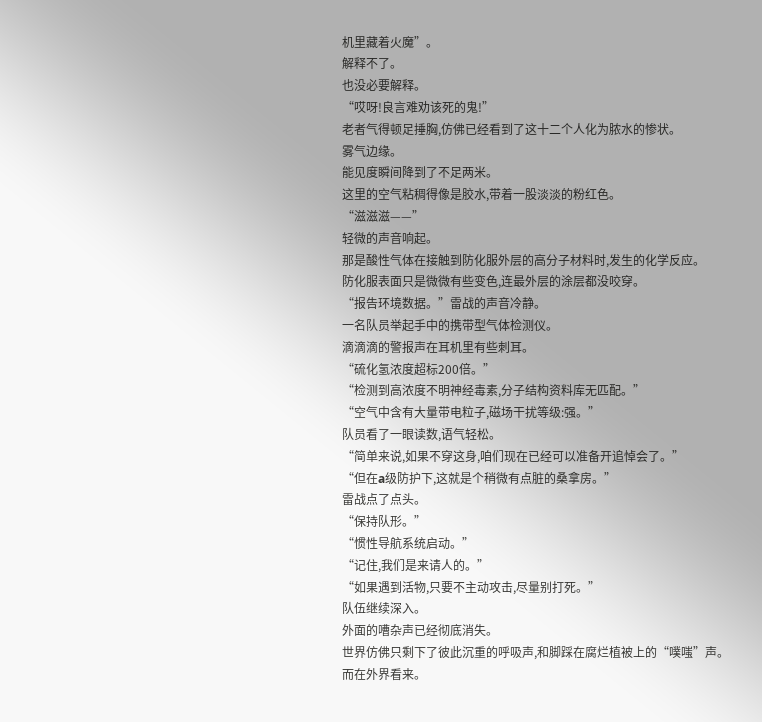机里藏着火魔”。
解释不了。
也没必要解释。
“哎呀!良言难劝该死的鬼!”
老者气得顿足捶胸,仿佛已经看到了这十二个人化为脓水的惨状。
雾气边缘。
能见度瞬间降到了不足两米。
这里的空气粘稠得像是胶水,带着一股淡淡的粉红色。
“滋滋滋——”
轻微的声音响起。
那是酸性气体在接触到防化服外层的高分子材料时,发生的化学反应。
防化服表面只是微微有些变色,连最外层的涂层都没咬穿。
“报告环境数据。”雷战的声音冷静。
一名队员举起手中的携带型气体检测仪。
滴滴滴的警报声在耳机里有些刺耳。
“硫化氢浓度超标200倍。”
“检测到高浓度不明神经毒素,分子结构资料库无匹配。”
“空气中含有大量带电粒子,磁场干扰等级:强。”
队员看了一眼读数,语气轻松。
“简单来说,如果不穿这身,咱们现在已经可以准备开追悼会了。”
“但在a级防护下,这就是个稍微有点脏的桑拿房。”
雷战点了点头。
“保持队形。”
“惯性导航系统启动。”
“记住,我们是来请人的。”
“如果遇到活物,只要不主动攻击,尽量别打死。”
队伍继续深入。
外面的嘈杂声已经彻底消失。
世界仿佛只剩下了彼此沉重的呼吸声,和脚踩在腐烂植被上的“噗嗤”声。
而在外界看来。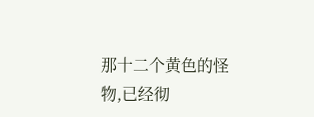那十二个黄色的怪物,已经彻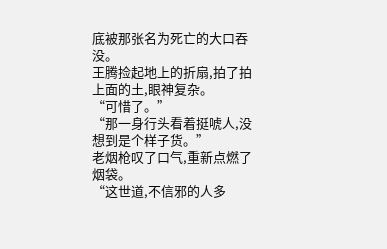底被那张名为死亡的大口吞没。
王腾捡起地上的折扇,拍了拍上面的土,眼神复杂。
“可惜了。”
“那一身行头看着挺唬人,没想到是个样子货。”
老烟枪叹了口气,重新点燃了烟袋。
“这世道,不信邪的人多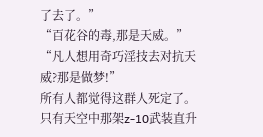了去了。”
“百花谷的毒,那是天威。”
“凡人想用奇巧淫技去对抗天威?那是做梦!”
所有人都觉得这群人死定了。
只有天空中那架z-10武装直升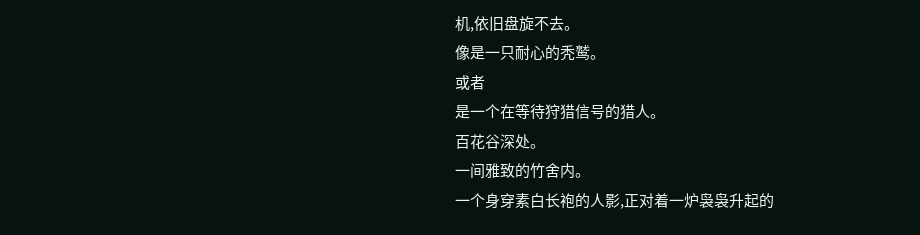机,依旧盘旋不去。
像是一只耐心的秃鹫。
或者
是一个在等待狩猎信号的猎人。
百花谷深处。
一间雅致的竹舍内。
一个身穿素白长袍的人影,正对着一炉袅袅升起的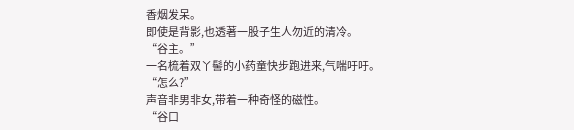香烟发呆。
即使是背影,也透著一股子生人勿近的清冷。
“谷主。”
一名梳着双丫髻的小药童快步跑进来,气喘吁吁。
“怎么?”
声音非男非女,带着一种奇怪的磁性。
“谷口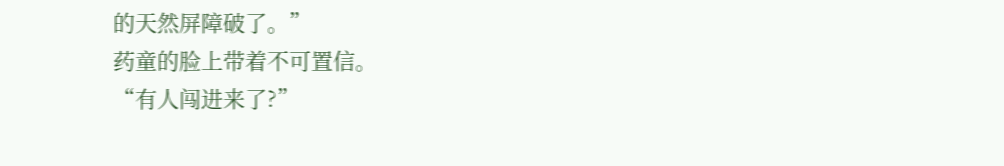的天然屏障破了。”
药童的脸上带着不可置信。
“有人闯进来了?”